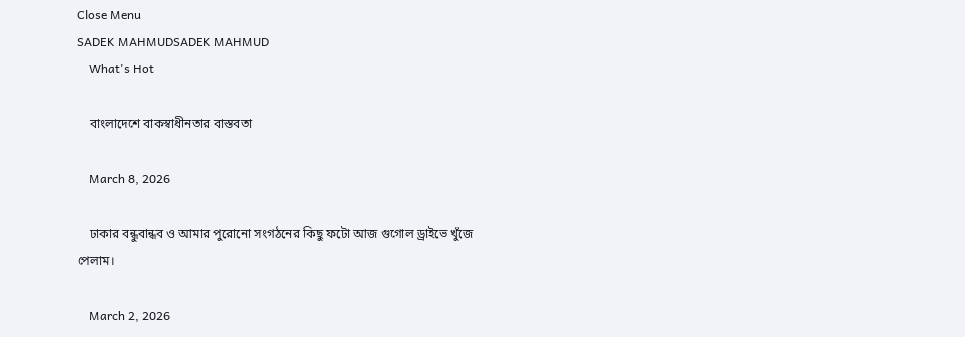Close Menu
SADEK MAHMUDSADEK MAHMUD
    What's Hot

    বাংলাদেশে বাকস্বাধীনতার বাস্তবতা

    March 8, 2026

    ঢাকার বন্ধুবান্ধব ও আমার পুরোনো সংগঠনের কিছু ফটো আজ গুগোল ড্রাইভে খুঁজে পেলাম।

    March 2, 2026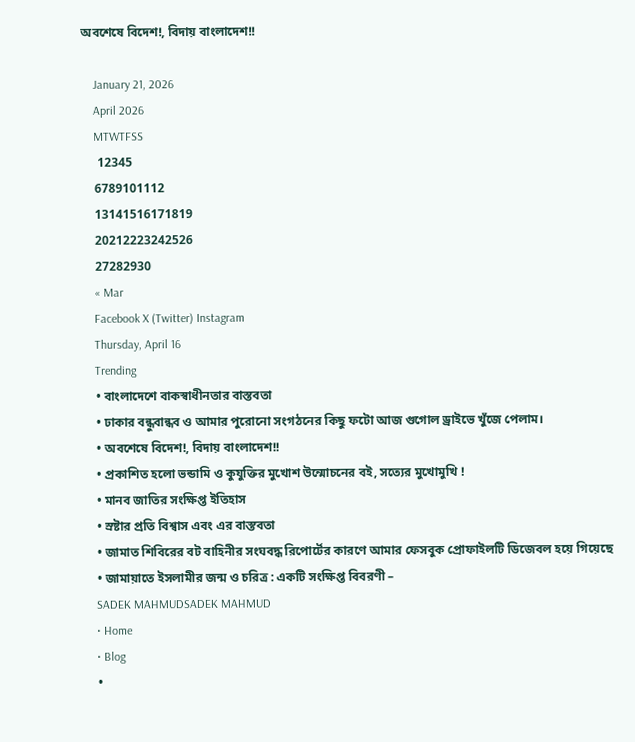অবশেষে বিদেশ!, বিদায় বাংলাদেশ!!

    January 21, 2026
    April 2026
    MTWTFSS
     12345
    6789101112
    13141516171819
    20212223242526
    27282930
    « Mar
    Facebook X (Twitter) Instagram
    Thursday, April 16
    Trending
    • বাংলাদেশে বাকস্বাধীনতার বাস্তবতা
    • ঢাকার বন্ধুবান্ধব ও আমার পুরোনো সংগঠনের কিছু ফটো আজ গুগোল ড্রাইভে খুঁজে পেলাম।
    • অবশেষে বিদেশ!, বিদায় বাংলাদেশ!!
    • প্রকাশিত হলো ভন্ডামি ও কুযুক্তির মুখোশ উন্মোচনের বই, সত্যের মুখোমুখি !
    • মানব জাতির সংক্ষিপ্ত ইতিহাস
    • স্রষ্টার প্রতি বিশ্বাস এবং এর বাস্তবতা
    • জামাত শিবিরের বট বাহিনীর সংঘবদ্ধ রিপোর্টের কারণে আমার ফেসবুক প্রোফাইলটি ডিজেবল হয়ে গিয়েছে
    • জামায়াতে ইসলামীর জন্ম ও চরিত্র : একটি সংক্ষিপ্ত বিবরণী –
    SADEK MAHMUDSADEK MAHMUD
    • Home
    • Blog
    •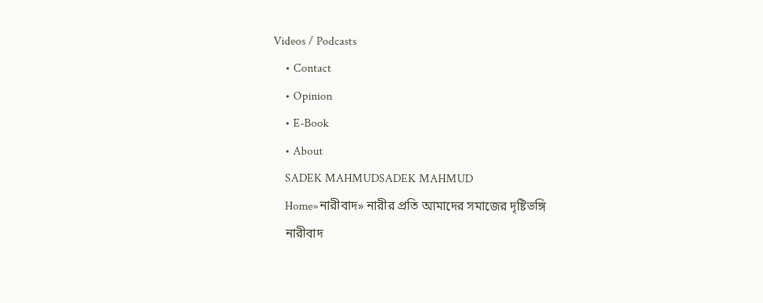Videos / Podcasts
    • Contact
    • Opinion
    • E-Book
    • About
    SADEK MAHMUDSADEK MAHMUD
    Home»নারীবাদ» নারীর প্রতি আমাদের সমাজের দৃষ্টিভঙ্গি
    নারীবাদ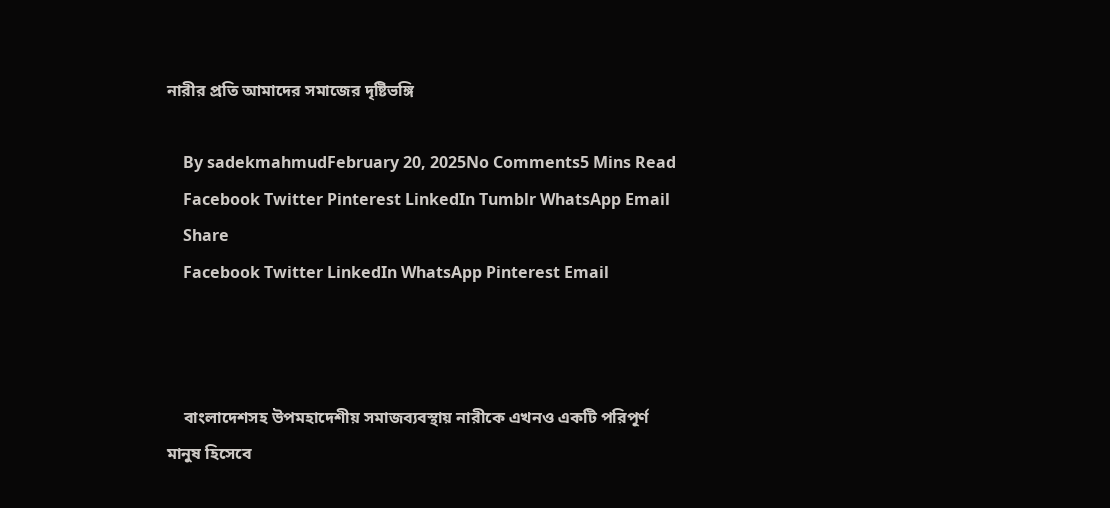নারীর প্রতি আমাদের সমাজের দৃষ্টিভঙ্গি

    By sadekmahmudFebruary 20, 2025No Comments5 Mins Read
    Facebook Twitter Pinterest LinkedIn Tumblr WhatsApp Email
    Share
    Facebook Twitter LinkedIn WhatsApp Pinterest Email



    বাংলাদেশসহ উপমহাদেশীয় সমাজব্যবস্থায় নারীকে এখনও একটি পরিপূর্ণ মানুষ হিসেবে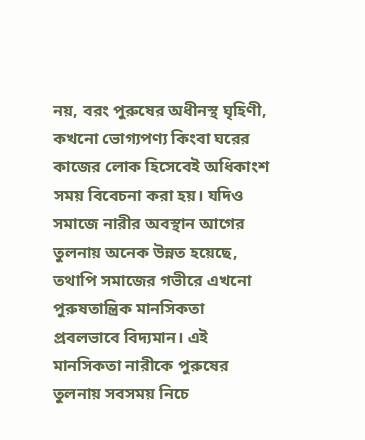নয়, বরং পুরুষের অধীনস্থ ঘৃহিণী, কখনো ভোগ্যপণ্য কিংবা ঘরের কাজের লোক হিসেবেই অধিকাংশ সময় বিবেচনা করা হয়। যদিও সমাজে নারীর অবস্থান আগের তুলনায় অনেক উন্নত হয়েছে, তথাপি সমাজের গভীরে এখনো পুরুষতান্ত্রিক মানসিকতা প্রবলভাবে বিদ্যমান। এই মানসিকতা নারীকে পুরুষের তুলনায় সবসময় নিচে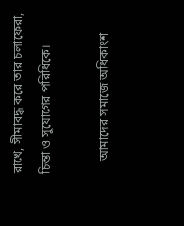রাখে, সীমাবদ্ধ করে তার চলাফেরা, চিন্তা ও সুযোগের পরিধিকে।

    আমাদের সমাজে অধিকাংশ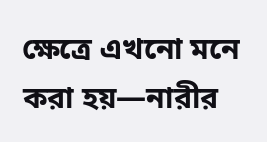ক্ষেত্রে এখনো মনে করা হয়—নারীর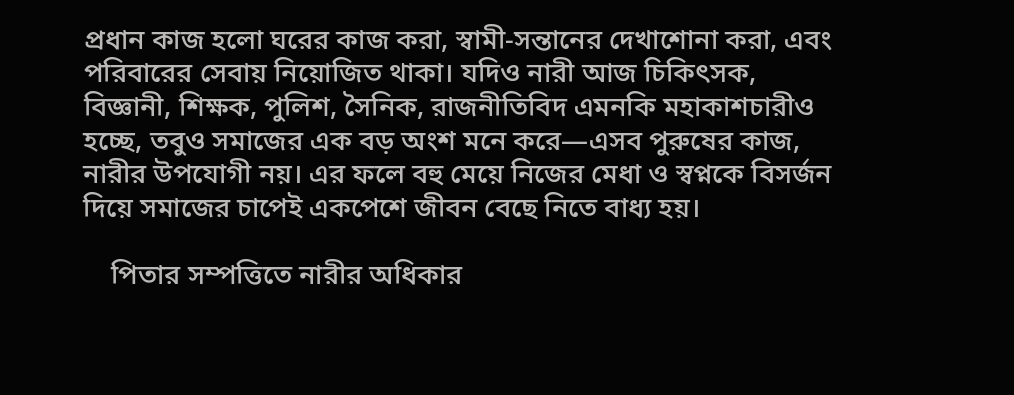প্রধান কাজ হলো ঘরের কাজ করা, স্বামী-সন্তানের দেখাশোনা করা, এবং পরিবারের সেবায় নিয়োজিত থাকা। যদিও নারী আজ চিকিৎসক, বিজ্ঞানী, শিক্ষক, পুলিশ, সৈনিক, রাজনীতিবিদ এমনকি মহাকাশচারীও হচ্ছে, তবুও সমাজের এক বড় অংশ মনে করে—এসব পুরুষের কাজ, নারীর উপযোগী নয়। এর ফলে বহু মেয়ে নিজের মেধা ও স্বপ্নকে বিসর্জন দিয়ে সমাজের চাপেই একপেশে জীবন বেছে নিতে বাধ্য হয়।

    পিতার সম্পত্তিতে নারীর অধিকার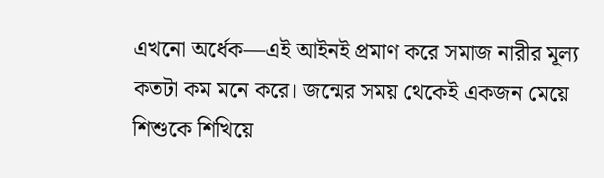এখনো অর্ধেক—এই আইনই প্রমাণ করে সমাজ নারীর মূল্য কতটা কম মনে করে। জন্মের সময় থেকেই একজন মেয়ে শিশুকে শিখিয়ে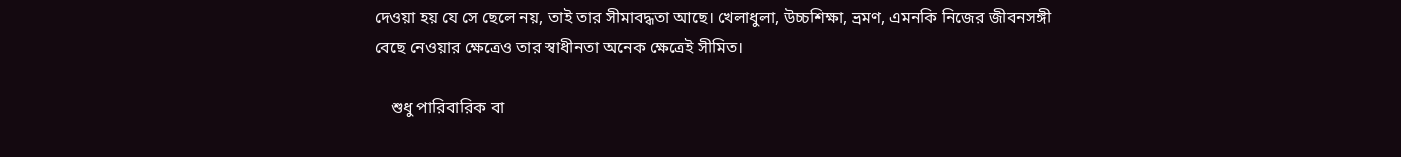দেওয়া হয় যে সে ছেলে নয়, তাই তার সীমাবদ্ধতা আছে। খেলাধুলা, উচ্চশিক্ষা, ভ্রমণ, এমনকি নিজের জীবনসঙ্গী বেছে নেওয়ার ক্ষেত্রেও তার স্বাধীনতা অনেক ক্ষেত্রেই সীমিত।

    শুধু পারিবারিক বা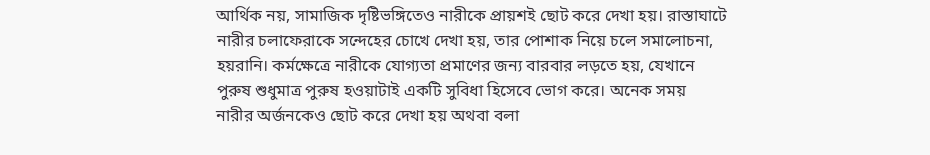আর্থিক নয়, সামাজিক দৃষ্টিভঙ্গিতেও নারীকে প্রায়শই ছোট করে দেখা হয়। রাস্তাঘাটে নারীর চলাফেরাকে সন্দেহের চোখে দেখা হয়, তার পোশাক নিয়ে চলে সমালোচনা, হয়রানি। কর্মক্ষেত্রে নারীকে যোগ্যতা প্রমাণের জন্য বারবার লড়তে হয়, যেখানে পুরুষ শুধুমাত্র পুরুষ হওয়াটাই একটি সুবিধা হিসেবে ভোগ করে। অনেক সময় নারীর অর্জনকেও ছোট করে দেখা হয় অথবা বলা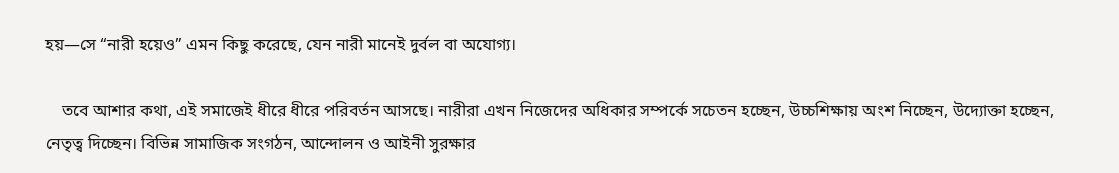হয়—সে “নারী হয়েও” এমন কিছু করেছে, যেন নারী মানেই দুর্বল বা অযোগ্য।

    তবে আশার কথা, এই সমাজেই ধীরে ধীরে পরিবর্তন আসছে। নারীরা এখন নিজেদের অধিকার সম্পর্কে সচেতন হচ্ছেন, উচ্চশিক্ষায় অংশ নিচ্ছেন, উদ্যোক্তা হচ্ছেন, নেতৃত্ব দিচ্ছেন। বিভিন্ন সামাজিক সংগঠন, আন্দোলন ও আইনী সুরক্ষার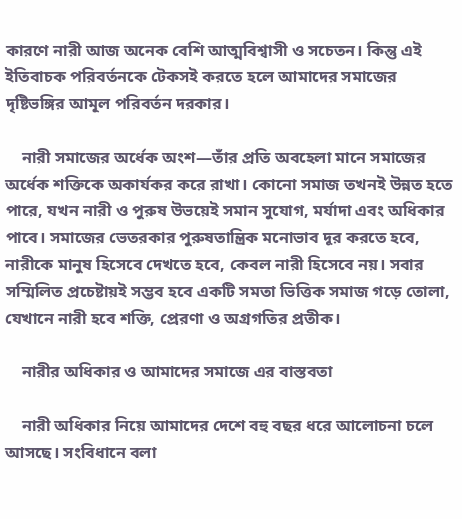কারণে নারী আজ অনেক বেশি আত্মবিশ্বাসী ও সচেতন। কিন্তু এই ইতিবাচক পরিবর্তনকে টেকসই করতে হলে আমাদের সমাজের দৃষ্টিভঙ্গির আমূল পরিবর্তন দরকার।

    নারী সমাজের অর্ধেক অংশ—তাঁর প্রতি অবহেলা মানে সমাজের অর্ধেক শক্তিকে অকার্যকর করে রাখা। কোনো সমাজ তখনই উন্নত হতে পারে, যখন নারী ও পুরুষ উভয়েই সমান সুযোগ, মর্যাদা এবং অধিকার পাবে। সমাজের ভেতরকার পুরুষতান্ত্রিক মনোভাব দূর করতে হবে, নারীকে মানুষ হিসেবে দেখতে হবে, কেবল নারী হিসেবে নয়। সবার সম্মিলিত প্রচেষ্টায়ই সম্ভব হবে একটি সমতা ভিত্তিক সমাজ গড়ে তোলা, যেখানে নারী হবে শক্তি, প্রেরণা ও অগ্রগতির প্রতীক।

    নারীর অধিকার ও আমাদের সমাজে এর বাস্তবতা

    নারী অধিকার নিয়ে আমাদের দেশে বহু বছর ধরে আলোচনা চলে আসছে। সংবিধানে বলা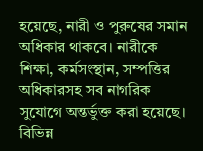হয়েছে, নারী ও পুরুষের সমান অধিকার থাকবে। নারীকে শিক্ষা, কর্মসংস্থান, সম্পত্তির অধিকারসহ সব নাগরিক সুযোগে অন্তর্ভুক্ত করা হয়েছে। বিভিন্ন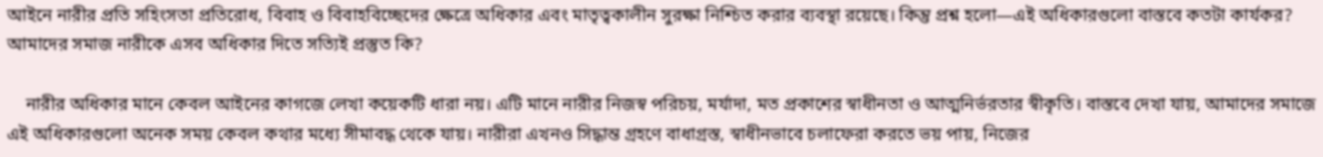আইনে নারীর প্রতি সহিংসতা প্রতিরোধ, বিবাহ ও বিবাহবিচ্ছেদের ক্ষেত্রে অধিকার এবং মাতৃত্বকালীন সুরক্ষা নিশ্চিত করার ব্যবস্থা রয়েছে। কিন্তু প্রশ্ন হলো—এই অধিকারগুলো বাস্তবে কতটা কার্যকর? আমাদের সমাজ নারীকে এসব অধিকার দিতে সত্যিই প্রস্তুত কি?

    নারীর অধিকার মানে কেবল আইনের কাগজে লেখা কয়েকটি ধারা নয়। এটি মানে নারীর নিজস্ব পরিচয়, মর্যাদা, মত প্রকাশের স্বাধীনতা ও আত্মনির্ভরতার স্বীকৃতি। বাস্তবে দেখা যায়, আমাদের সমাজে এই অধিকারগুলো অনেক সময় কেবল কথার মধ্যে সীমাবদ্ধ থেকে যায়। নারীরা এখনও সিদ্ধান্ত গ্রহণে বাধাগ্রস্ত, স্বাধীনভাবে চলাফেরা করতে ভয় পায়, নিজের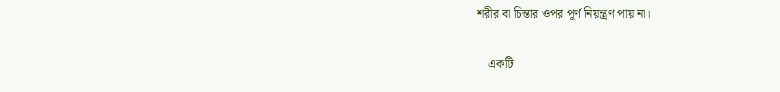শরীর বা চিন্তার ওপর পূর্ণ নিয়ন্ত্রণ পায় না।

    একটি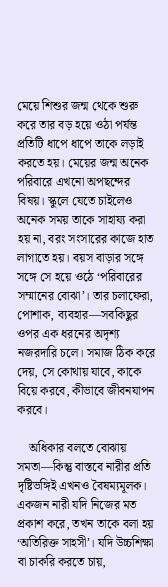মেয়ে শিশুর জন্ম থেকে শুরু করে তার বড় হয়ে ওঠা পর্যন্ত প্রতিটি ধাপে ধাপে তাকে লড়াই করতে হয়। মেয়ের জন্ম অনেক পরিবারে এখনো অপছন্দের বিষয়। স্কুলে যেতে চাইলেও অনেক সময় তাকে সাহায্য করা হয় না, বরং সংসারের কাজে হাত লাগাতে হয়। বয়স বাড়ার সঙ্গে সঙ্গে সে হয়ে ওঠে ‘পরিবারের সম্মানের বোঝা’। তার চলাফেরা, পোশাক, ব্যবহার—সবকিছুর ওপর এক ধরনের অদৃশ্য নজরদারি চলে। সমাজ ঠিক করে দেয়, সে কোথায় যাবে, কাকে বিয়ে করবে, কীভাবে জীবনযাপন করবে।

    অধিকার বলতে বোঝায় সমতা—কিন্তু বাস্তবে নারীর প্রতি দৃষ্টিভঙ্গিই এখনও বৈষম্যমূলক। একজন নারী যদি নিজের মত প্রকাশ করে, তখন তাকে বলা হয় ‘অতিরিক্ত সাহসী’। যদি উচ্চশিক্ষা বা চাকরি করতে চায়,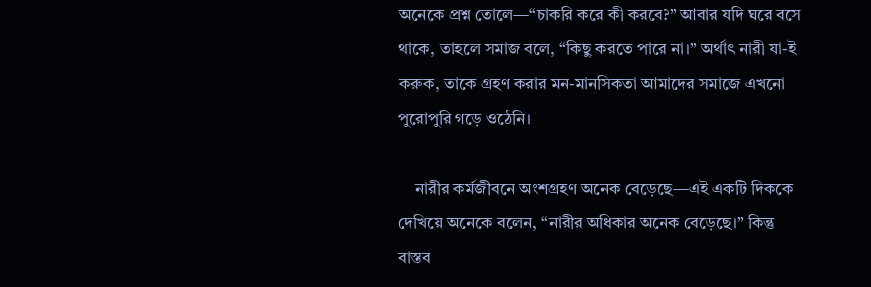অনেকে প্রশ্ন তোলে—“চাকরি করে কী করবে?” আবার যদি ঘরে বসে থাকে, তাহলে সমাজ বলে, “কিছু করতে পারে না।” অর্থাৎ নারী যা-ই করুক, তাকে গ্রহণ করার মন-মানসিকতা আমাদের সমাজে এখনো পুরোপুরি গড়ে ওঠেনি।

    নারীর কর্মজীবনে অংশগ্রহণ অনেক বেড়েছে—এই একটি দিককে দেখিয়ে অনেকে বলেন, “নারীর অধিকার অনেক বেড়েছে।” কিন্তু বাস্তব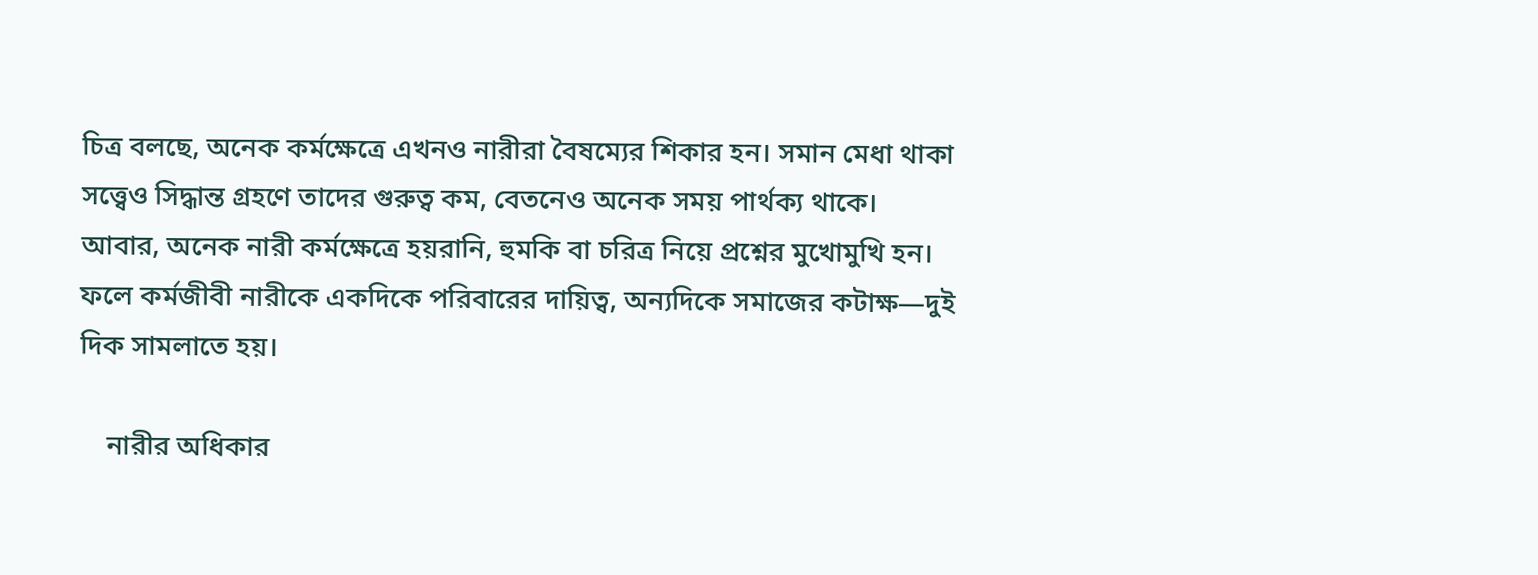চিত্র বলছে, অনেক কর্মক্ষেত্রে এখনও নারীরা বৈষম্যের শিকার হন। সমান মেধা থাকা সত্ত্বেও সিদ্ধান্ত গ্রহণে তাদের গুরুত্ব কম, বেতনেও অনেক সময় পার্থক্য থাকে। আবার, অনেক নারী কর্মক্ষেত্রে হয়রানি, হুমকি বা চরিত্র নিয়ে প্রশ্নের মুখোমুখি হন। ফলে কর্মজীবী নারীকে একদিকে পরিবারের দায়িত্ব, অন্যদিকে সমাজের কটাক্ষ—দুই দিক সামলাতে হয়।

    নারীর অধিকার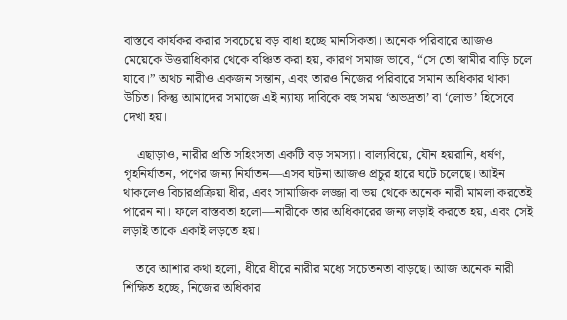বাস্তবে কার্যকর করার সবচেয়ে বড় বাধা হচ্ছে মানসিকতা। অনেক পরিবারে আজও মেয়েকে উত্তরাধিকার থেকে বঞ্চিত করা হয়, কারণ সমাজ ভাবে, “সে তো স্বামীর বাড়ি চলে যাবে।” অথচ নারীও একজন সন্তান, এবং তারও নিজের পরিবারে সমান অধিকার থাকা উচিত। কিন্তু আমাদের সমাজে এই ন্যায্য দাবিকে বহু সময় ‘অভদ্রতা’ বা ‘লোভ’ হিসেবে দেখা হয়।

    এছাড়াও, নারীর প্রতি সহিংসতা একটি বড় সমস্যা। বাল্যবিয়ে, যৌন হয়রানি, ধর্ষণ, গৃহনির্যাতন, পণের জন্য নির্যাতন—এসব ঘটনা আজও প্রচুর হারে ঘটে চলেছে। আইন থাকলেও বিচারপ্রক্রিয়া ধীর, এবং সামাজিক লজ্জা বা ভয় থেকে অনেক নারী মামলা করতেই পারেন না। ফলে বাস্তবতা হলো—নারীকে তার অধিকারের জন্য লড়াই করতে হয়, এবং সেই লড়াই তাকে একাই লড়তে হয়।

    তবে আশার কথা হলো, ধীরে ধীরে নারীর মধ্যে সচেতনতা বাড়ছে। আজ অনেক নারী শিক্ষিত হচ্ছে, নিজের অধিকার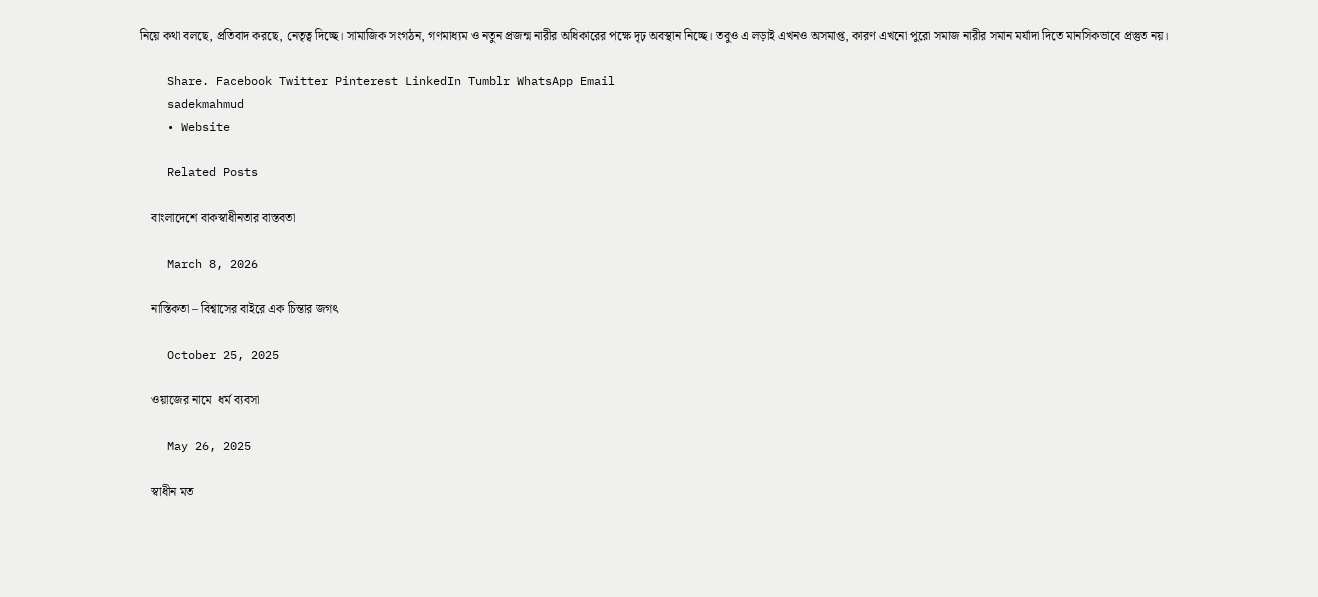নিয়ে কথা বলছে, প্রতিবাদ করছে, নেতৃত্ব দিচ্ছে। সামাজিক সংগঠন, গণমাধ্যম ও নতুন প্রজন্ম নারীর অধিকারের পক্ষে দৃঢ় অবস্থান নিচ্ছে। তবুও এ লড়াই এখনও অসমাপ্ত, কারণ এখনো পুরো সমাজ নারীর সমান মর্যাদা দিতে মানসিকভাবে প্রস্তুত নয়।

    Share. Facebook Twitter Pinterest LinkedIn Tumblr WhatsApp Email
    sadekmahmud
    • Website

    Related Posts

    বাংলাদেশে বাকস্বাধীনতার বাস্তবতা

    March 8, 2026

    নাস্তিকতা – বিশ্বাসের বাইরে এক চিন্তার জগৎ

    October 25, 2025

    ওয়াজের নামে  ধর্ম ব্যবসা

    May 26, 2025

    স্বাধীন মত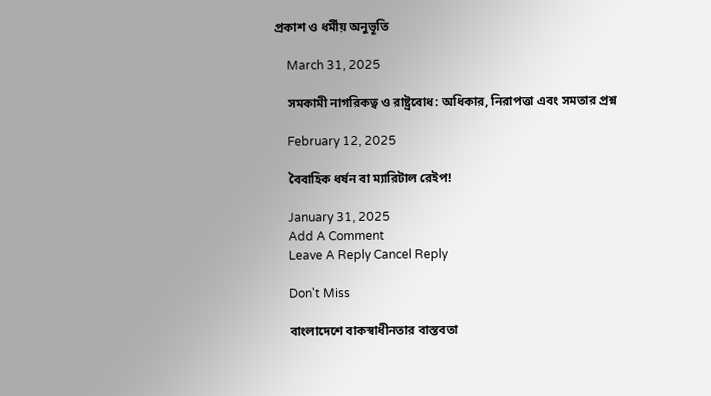প্রকাশ ও ধর্মীয় অনুভূতি

    March 31, 2025

    সমকামী নাগরিকত্ব ও রাষ্ট্রবোধ: অধিকার, নিরাপত্তা এবং সমতার প্রশ্ন

    February 12, 2025

    বৈবাহিক ধর্ষন বা ম্যারিটাল রেইপ!

    January 31, 2025
    Add A Comment
    Leave A Reply Cancel Reply

    Don't Miss

    বাংলাদেশে বাকস্বাধীনতার বাস্তবতা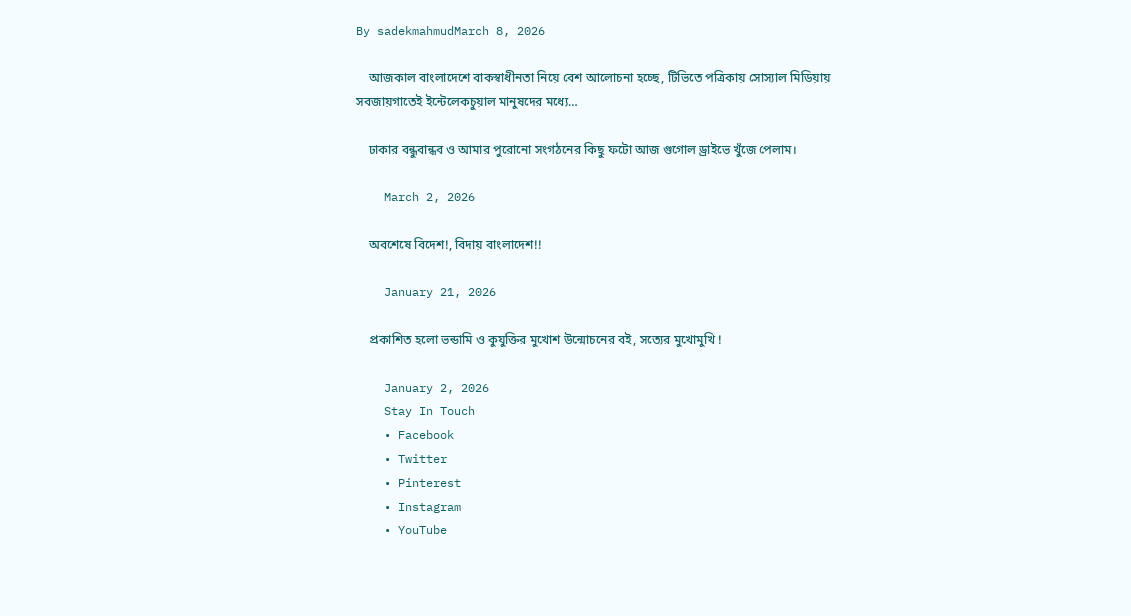By sadekmahmudMarch 8, 2026

    আজকাল বাংলাদেশে বাকস্বাধীনতা নিয়ে বেশ আলোচনা হচ্ছে, টিভিতে পত্রিকায় সোস্যাল মিডিয়ায় সবজায়গাতেই ইন্টেলেকচুয়াল মানুষদের মধ্যে…

    ঢাকার বন্ধুবান্ধব ও আমার পুরোনো সংগঠনের কিছু ফটো আজ গুগোল ড্রাইভে খুঁজে পেলাম।

    March 2, 2026

    অবশেষে বিদেশ!, বিদায় বাংলাদেশ!!

    January 21, 2026

    প্রকাশিত হলো ভন্ডামি ও কুযুক্তির মুখোশ উন্মোচনের বই, সত্যের মুখোমুখি !

    January 2, 2026
    Stay In Touch
    • Facebook
    • Twitter
    • Pinterest
    • Instagram
    • YouTube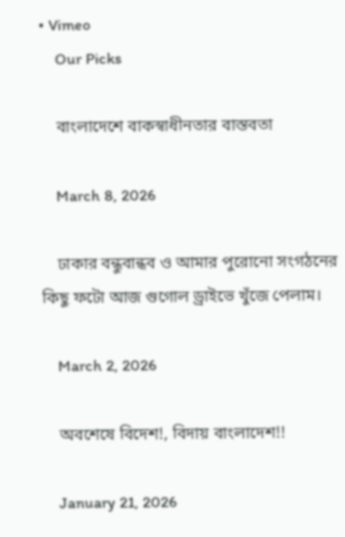• Vimeo
    Our Picks

    বাংলাদেশে বাকস্বাধীনতার বাস্তবতা

    March 8, 2026

    ঢাকার বন্ধুবান্ধব ও আমার পুরোনো সংগঠনের কিছু ফটো আজ গুগোল ড্রাইভে খুঁজে পেলাম।

    March 2, 2026

    অবশেষে বিদেশ!, বিদায় বাংলাদেশ!!

    January 21, 2026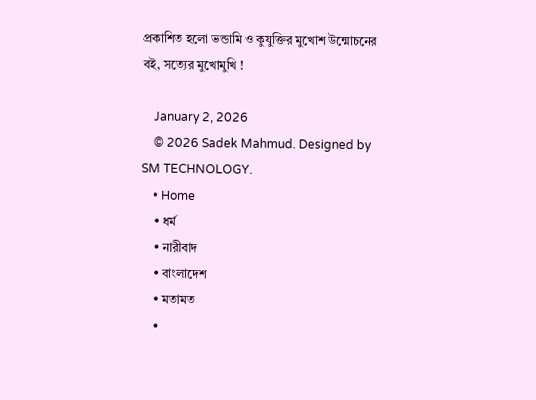প্রকাশিত হলো ভন্ডামি ও কুযুক্তির মুখোশ উন্মোচনের বই, সত্যের মুখোমুখি !

    January 2, 2026
    © 2026 Sadek Mahmud. Designed by SM TECHNOLOGY.
    • Home
    • ধর্ম
    • নারীবাদ
    • বাংলাদেশ
    • মতামত
    •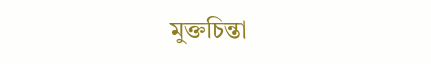মুক্তচিন্তা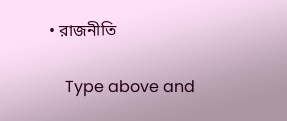• রাজনীতি

    Type above and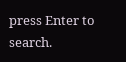press Enter to search.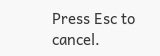Press Esc to cancel.